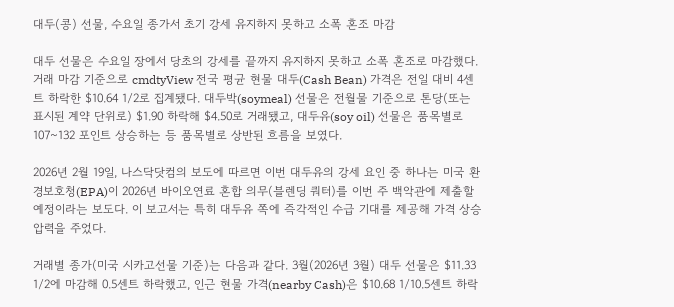대두(콩) 선물, 수요일 종가서 초기 강세 유지하지 못하고 소폭 혼조 마감

대두 선물은 수요일 장에서 당초의 강세를 끝까지 유지하지 못하고 소폭 혼조로 마감했다. 거래 마감 기준으로 cmdtyView 전국 평균 현물 대두(Cash Bean) 가격은 전일 대비 4센트 하락한 $10.64 1/2로 집계됐다. 대두박(soymeal) 선물은 전월물 기준으로 톤당(또는 표시된 계약 단위로) $1.90 하락해 $4.50로 거래됐고, 대두유(soy oil) 선물은 품목별로 107~132 포인트 상승하는 등 품목별로 상반된 흐름을 보였다.

2026년 2월 19일, 나스닥닷컴의 보도에 따르면 이번 대두유의 강세 요인 중 하나는 미국 환경보호청(EPA)이 2026년 바이오연료 혼합 의무(블렌딩 쿼터)를 이번 주 백악관에 제출할 예정이라는 보도다. 이 보고서는 특히 대두유 쪽에 즉각적인 수급 기대를 제공해 가격 상승 압력을 주었다.

거래별 종가(미국 시카고선물 기준)는 다음과 같다. 3월(2026년 3월) 대두 선물은 $11.33 1/2에 마감해 0.5센트 하락했고, 인근 현물 가격(nearby Cash)은 $10.68 1/10.5센트 하락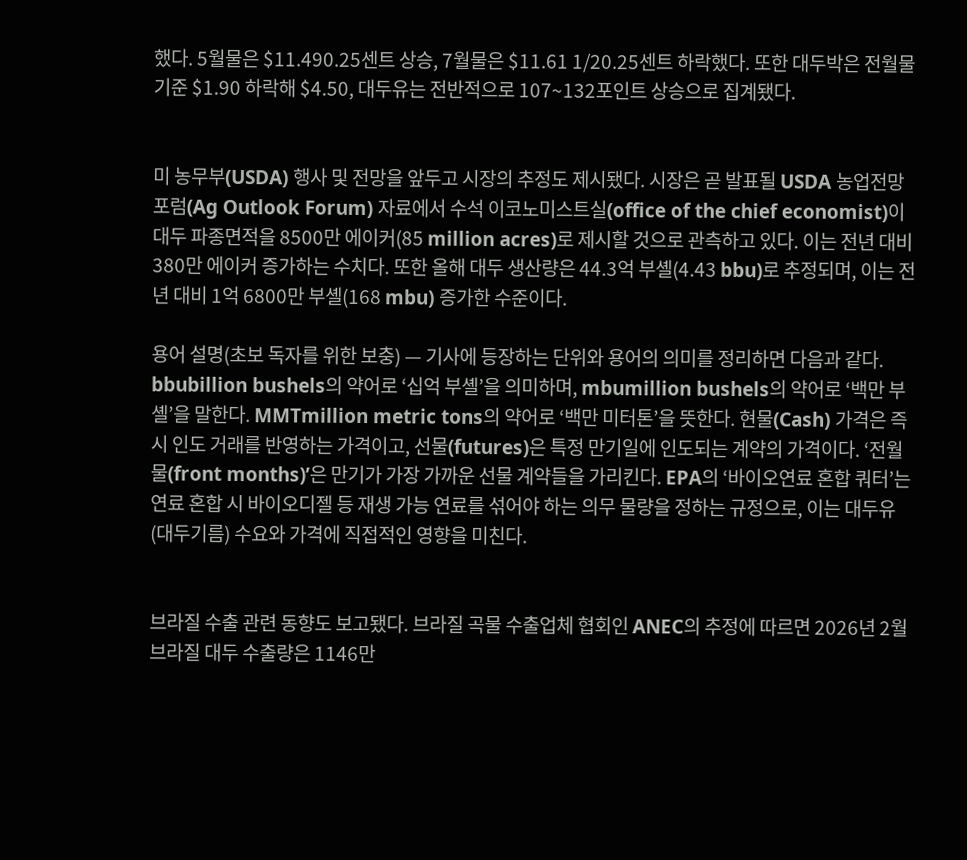했다. 5월물은 $11.490.25센트 상승, 7월물은 $11.61 1/20.25센트 하락했다. 또한 대두박은 전월물 기준 $1.90 하락해 $4.50, 대두유는 전반적으로 107~132포인트 상승으로 집계됐다.


미 농무부(USDA) 행사 및 전망을 앞두고 시장의 추정도 제시됐다. 시장은 곧 발표될 USDA 농업전망포럼(Ag Outlook Forum) 자료에서 수석 이코노미스트실(office of the chief economist)이 대두 파종면적을 8500만 에이커(85 million acres)로 제시할 것으로 관측하고 있다. 이는 전년 대비 380만 에이커 증가하는 수치다. 또한 올해 대두 생산량은 44.3억 부셸(4.43 bbu)로 추정되며, 이는 전년 대비 1억 6800만 부셸(168 mbu) 증가한 수준이다.

용어 설명(초보 독자를 위한 보충) — 기사에 등장하는 단위와 용어의 의미를 정리하면 다음과 같다.
bbubillion bushels의 약어로 ‘십억 부셸’을 의미하며, mbumillion bushels의 약어로 ‘백만 부셸’을 말한다. MMTmillion metric tons의 약어로 ‘백만 미터톤’을 뜻한다. 현물(Cash) 가격은 즉시 인도 거래를 반영하는 가격이고, 선물(futures)은 특정 만기일에 인도되는 계약의 가격이다. ‘전월물(front months)’은 만기가 가장 가까운 선물 계약들을 가리킨다. EPA의 ‘바이오연료 혼합 쿼터’는 연료 혼합 시 바이오디젤 등 재생 가능 연료를 섞어야 하는 의무 물량을 정하는 규정으로, 이는 대두유(대두기름) 수요와 가격에 직접적인 영향을 미친다.


브라질 수출 관련 동향도 보고됐다. 브라질 곡물 수출업체 협회인 ANEC의 추정에 따르면 2026년 2월 브라질 대두 수출량은 1146만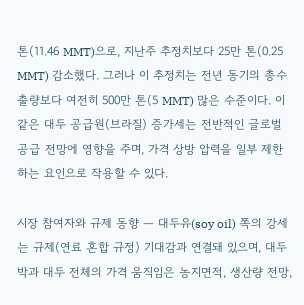톤(11.46 MMT)으로, 지난주 추정치보다 25만 톤(0.25 MMT) 감소했다. 그러나 이 추정치는 전년 동기의 총수출량보다 여전히 500만 톤(5 MMT) 많은 수준이다. 이 같은 대두 공급원(브라질) 증가세는 전반적인 글로벌 공급 전망에 영향을 주며, 가격 상방 압력을 일부 제한하는 요인으로 작용할 수 있다.

시장 참여자와 규제 동향 — 대두유(soy oil) 쪽의 강세는 규제(연료 혼합 규정) 기대감과 연결돼 있으며, 대두박과 대두 전체의 가격 움직임은 농지면적, 생산량 전망,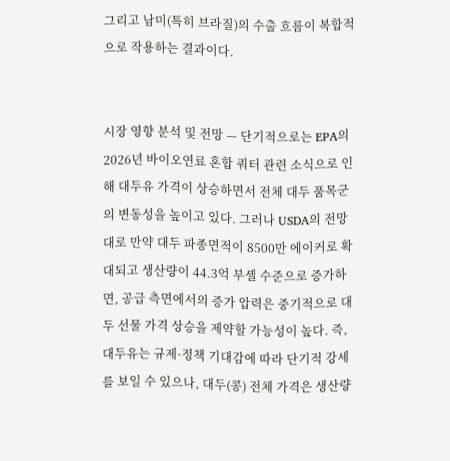그리고 남미(특히 브라질)의 수출 흐름이 복합적으로 작용하는 결과이다.


시장 영향 분석 및 전망 — 단기적으로는 EPA의 2026년 바이오연료 혼합 쿼터 관련 소식으로 인해 대두유 가격이 상승하면서 전체 대두 품목군의 변동성을 높이고 있다. 그러나 USDA의 전망대로 만약 대두 파종면적이 8500만 에이커로 확대되고 생산량이 44.3억 부셸 수준으로 증가하면, 공급 측면에서의 증가 압력은 중기적으로 대두 선물 가격 상승을 제약할 가능성이 높다. 즉, 대두유는 규제·정책 기대감에 따라 단기적 강세를 보일 수 있으나, 대두(콩) 전체 가격은 생산량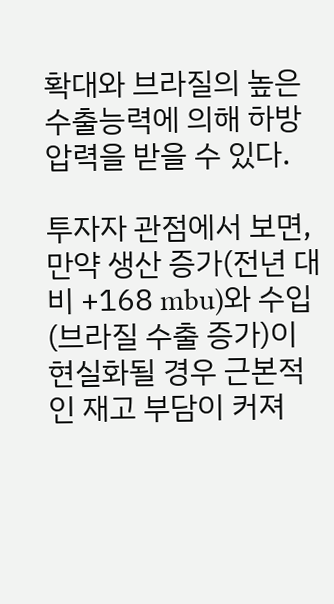확대와 브라질의 높은 수출능력에 의해 하방 압력을 받을 수 있다.

투자자 관점에서 보면, 만약 생산 증가(전년 대비 +168 mbu)와 수입(브라질 수출 증가)이 현실화될 경우 근본적인 재고 부담이 커져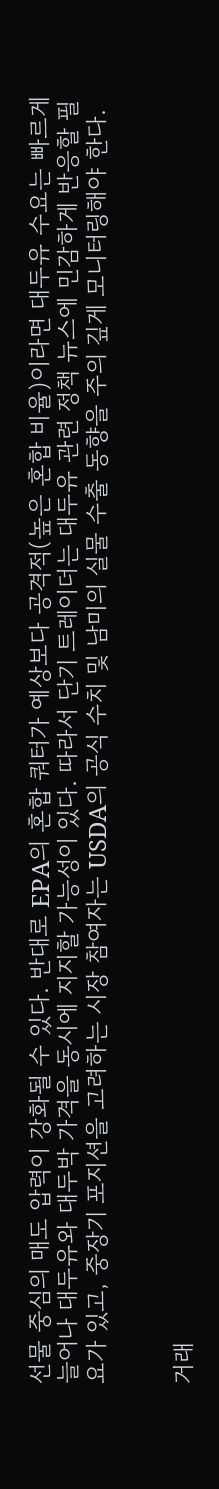선물 중심의 매도 압력이 강화될 수 있다. 반대로 EPA의 혼합 쿼터가 예상보다 공격적(높은 혼합 비율)이라면 대두유 수요는 빠르게 늘어나 대두유와 대두박 가격을 동시에 지지할 가능성이 있다. 따라서 단기 트레이더는 대두유 관련 정책 뉴스에 민감하게 반응할 필요가 있고, 중장기 포지션을 고려하는 시장 참여자는 USDA의 공식 수치 및 남미의 실물 수출 동향을 주의 깊게 모니터링해야 한다.


거래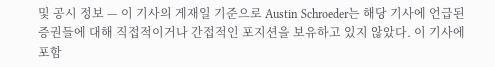및 공시 정보 — 이 기사의 게재일 기준으로 Austin Schroeder는 해당 기사에 언급된 증권들에 대해 직접적이거나 간접적인 포지션을 보유하고 있지 않았다. 이 기사에 포함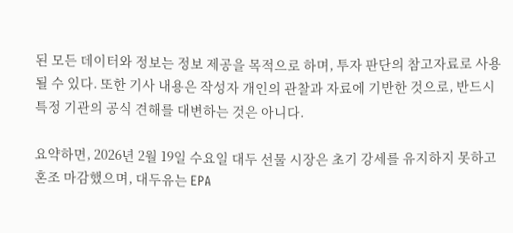된 모든 데이터와 정보는 정보 제공을 목적으로 하며, 투자 판단의 참고자료로 사용될 수 있다. 또한 기사 내용은 작성자 개인의 관찰과 자료에 기반한 것으로, 반드시 특정 기관의 공식 견해를 대변하는 것은 아니다.

요약하면, 2026년 2월 19일 수요일 대두 선물 시장은 초기 강세를 유지하지 못하고 혼조 마감했으며, 대두유는 EPA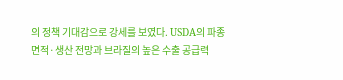의 정책 기대감으로 강세를 보였다. USDA의 파종면적·생산 전망과 브라질의 높은 수출 공급력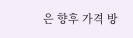은 향후 가격 방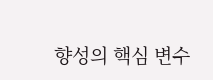향성의 핵심 변수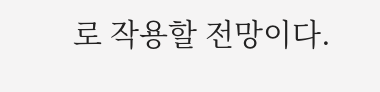로 작용할 전망이다.